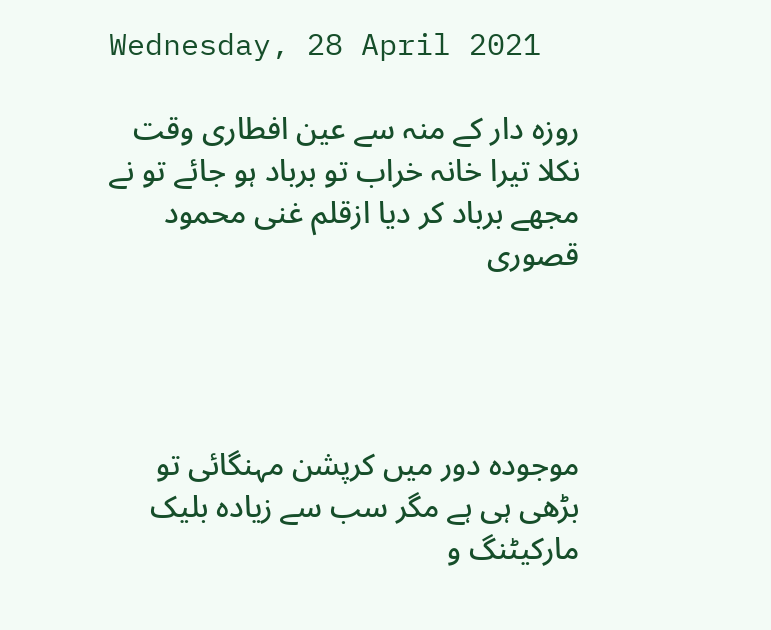Wednesday, 28 April 2021

روزہ دار کے منہ سے عین افطاری وقت نکلا تیرا خانہ خراب تو برباد ہو جائے تو نے مجھے برباد کر دیا ازقلم غنی محمود قصوری




موجودہ دور میں کرپشن مہنگائی تو بڑھی ہی ہے مگر سب سے زیادہ بلیک مارکیٹنگ و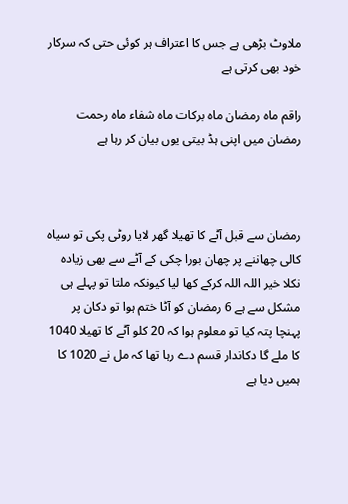ملاوٹ بڑھی ہے جس کا اعتراف ہر کوئی حتی کہ سرکار خود بھی کرتی ہے

راقم ماہ رمضان ماہ برکات ماہ شفاء ماہ رحمت رمضان میں اپنی ہڈ بیتی یوں بیان کر رہا ہے



رمضان سے قبل آٹے کا تھیلا گھر لایا روٹی پکی تو سیاہ کالی چھاننے پر چھان بورا چکی کے آٹے سے بھی زیادہ نکلا خیر اللہ اللہ کرکے کھا لیا کیونکہ ملتا تو پہلے ہی مشکل سے ہے 6 رمضان کو آٹا ختم ہوا تو دکان پر پہنچا پتہ کیا تو معلوم ہوا کہ 20 کلو آٹے کا تھیلا 1040 کا ملے گا دکاندار قسم دے رہا تھا کہ مل نے 1020 کا ہمیں دیا ہے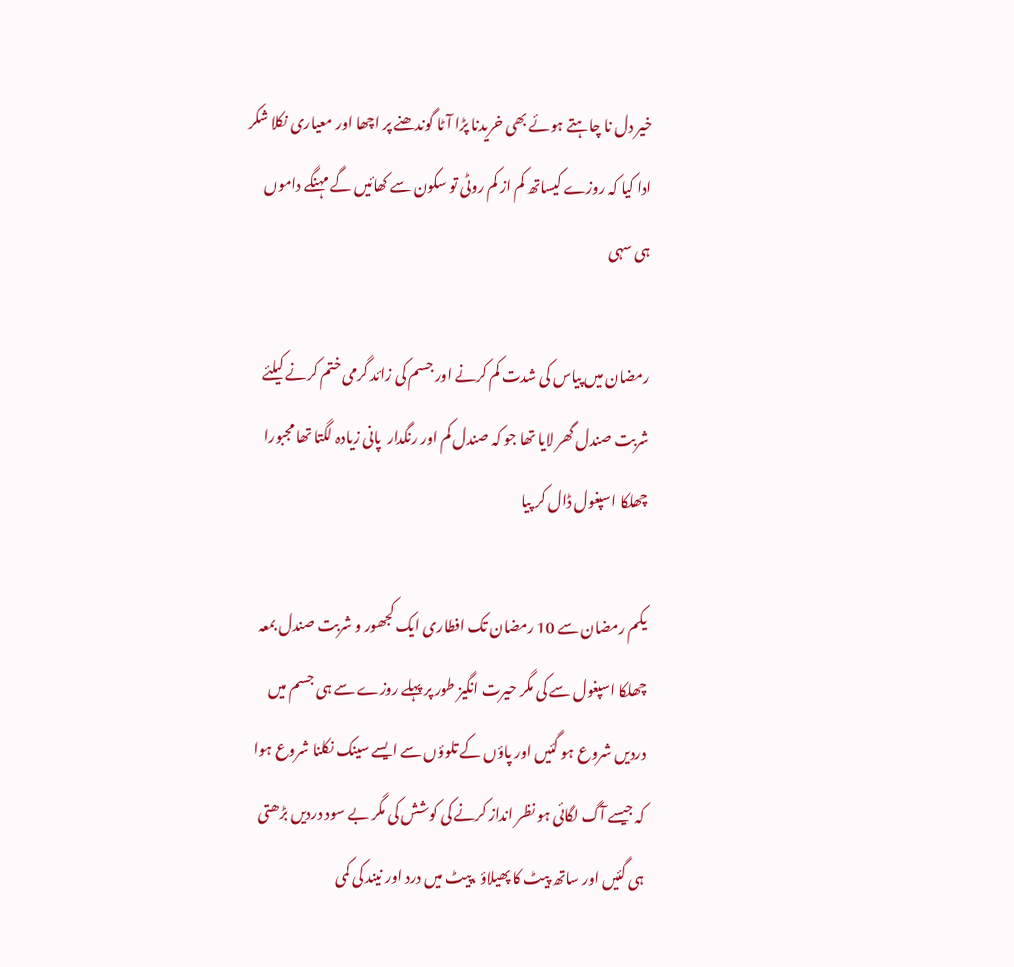خیر دل نا چاہتے ہوئے بھی خریدنا پڑا آٹا گوندھنے پر اچھا اور معیاری نکلا شکر ادا کیا کہ روزے کیساتھ کم از کم روٹی تو سکون سے کھائیں گے مہنگے داموں ہی سہی

رمضان میں پیاس کی شدت کم کرنے اور جسم کی زائد گرمی ختم کرنے کیلئے شربت صندل گھر لایا تھا جو کہ صندل کم اور رنگدار  پانی زیادہ لگتا تھا مجبورا چھلکا اسپغول ڈال کر پیا

یکم رمضان سے 10 رمضان تک افطاری ایک کجھور و شربت صندل بمعہ چھلکا اسپغول سے کی مگر حیرت انگیز طور پر پہلے روزے سے ہی جسم میں دردیں شروع ہو گئیں اور پاؤں کے تلوؤں سے ایسے سینک نکلنا شروع ہوا کہ جیسے آگ لگائی ہو نظر انداز کرنے کی کوشش کی مگر بے سود دردیں بڑھتی ہی گئیں اور ساتھ پیٹ کا پھیلاؤ ،پیٹ میں درد اور نیند کی کمی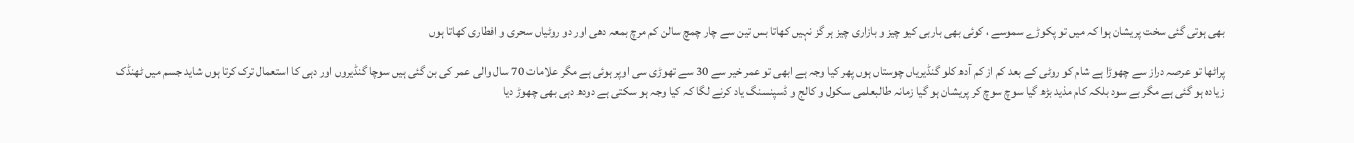بھی ہوتی گئی سخت پریشان ہوا کہ میں تو پکوڑے سموسے ، کوئی بھی باربی کیو چیز و بازاری چیز ہر گز نہیں کھاتا بس تین سے چار چمچ سالن کم مرچ بمعہ دھی اور دو روٹیاں سحری و افطاری کھاتا ہوں

پراٹھا تو عرصہ دراز سے چھوڑا ہے شام کو روٹی کے بعد کم از کم آدھ کلو گنڈیریاں چوستاں ہوں پھر کیا وجہ ہے ابھی تو عمر خیر سے 30 سے تھوڑی سی اوپر ہوئی ہے مگر علامات 70 سال والی عمر کی بن گئی ہیں سوچا گنڈیروں اور دہی کا استعمال ترک کرتا ہوں شاید جسم میں ٹھنڈک زیادہ ہو گئی ہے مگر بے سود بلکہ کام مذید بڑھ گیا سوچ سوچ کر پریشان ہو گیا زمانہ طالبعلمی سکول و کالج و ڈسپنسنگ یاد کرنے لگا کہ کیا وجہ ہو سکتی ہے دودھ دہی بھی چھوڑ دیا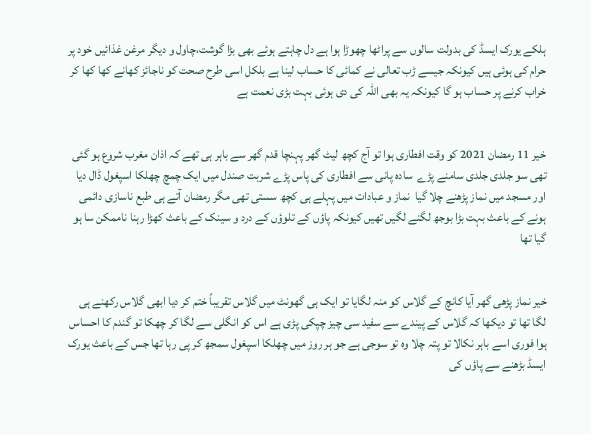ہلکے یورک ایسڈ کی بدولت سالوں سے پراٹھا چھوڑا ہوا ہے دل چاہتے ہوئے بھی بڑا گوشت،چاول و دیگر مرغن غذائیں خود پر حرام کی ہوئی ہیں کیونکہ جیسے ڑب تعالی نے کمائی کا حساب لینا ہے بلکل اسی طرح صحت کو ناجائز کھانے کھا کھا کر خراب کرنے پر حساب ہو گا کیونکہ یہ بھی اللہ کی دی ہوئی بہت بڑی نعمت ہے


خیر 11 رمضان 2021 کو وقت افطاری ہوا تو آج کچھ لیٹ گھر پہنچا قدم گھر سے باہر ہی تھے کہ اذان مغرب شروع ہو گئی تھی سو جلدی جلدی سامنے پڑے  سادہ پانی سے افطاری کی پاس پڑے شربت صندل میں ایک چمچ چھلکا اسپغول ڈال دیا اور مسجد میں نماز پڑھنے چلا گیا  نماز و عبادات میں پہلے ہی کچھ سستی تھی مگر رمضان آتے ہی طبع ناسازی دائمی ہونے کے باعث بہت بڑا بوجھ لگنے لگیں تھیں کیونکہ پاؤں کے تلوؤں کے درد و سینک کے باعث کھڑا رہنا ناممکن سا ہو گیا تھا


خیر نماز پڑھی گھر آیا کانچ کے گلاس کو منہ لگایا تو ایک ہی گھونٹ میں گلاس تقریباً ختم کر دیا ابھی گلاس رکھنے ہی لگا تھا تو دیکھا کہ گلاس کے پیندے سے سفید سی چیز چپکی پڑی ہے اس کو انگلی سے لگا کر چھکا تو گندم کا احساس ہوا فوری اسے باہر نکالا تو پتہ چلا وہ تو سوجی ہے جو ہر روز میں چھلکا اسپغول سمجھ کر پی رہا تھا جس کے باعث یورک ایسڈ بڑھنے سے پاؤں کی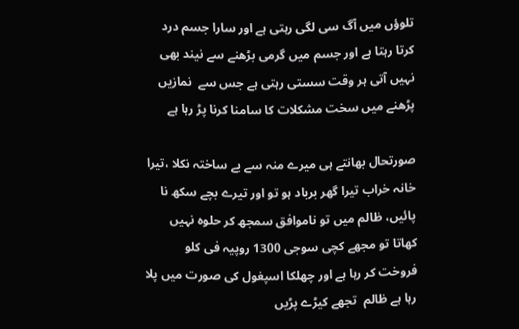تلوؤں میں آگ سی لگی رہتی ہے اور سارا جسم درد کرتا رہتا ہے اور جسم میں گرمی بڑھنے سے نیند بھی نہیں آتی ہر وقت سستی رہتی ہے جس سے  نمازیں پڑھنے میں سخت مشکلات کا سامنا کرنا پڑ رہا ہے

صورتحال بھانتے ہی میرے منہ سے بے ساختہ نکلا ،تیرا خانہ خراب تیرا گھر برباد ہو تو اور تیرے بچے سکھ نا پائیں، ظالم میں تو ناموافق سمجھ کر حلوہ نہیں کھاتا تو مجھے کچی سوجی 1300 روپیہ فی کلو فروخت کر رہا ہے اور چھلکا اسپغول کی صورت میں پلا رہا ہے ظالم  تجھے کیڑے پڑیں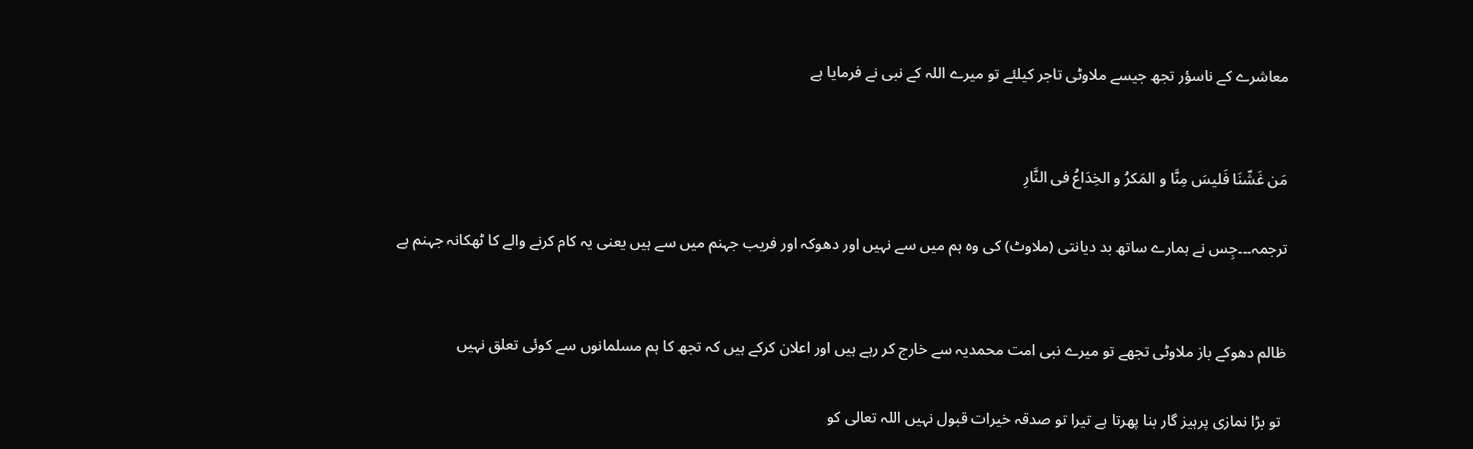معاشرے کے ناسؤر تجھ جیسے ملاوٹی تاجر کیلئے تو میرے اللہ کے نبی نے فرمایا ہے


مَن غَشّنَا فَلیسَ مِنَّا و المَکرُ و الخِدَاعُ فی النَّارِ

ترجمہ۔۔۔جِس نے ہمارے ساتھ بد دیانتی (ملاوٹ) کی وہ ہم میں سے نہیں اور دھوکہ اور فریب جہنم میں سے ہیں یعنی یہ کام کرنے والے کا ٹھکانہ جہنم ہے


ظالم دھوکے باز ملاوٹی تجھے تو میرے نبی امت محمدیہ سے خارج کر رہے ہیں اور اعلان کرکے ہیں کہ تجھ کا ہم مسلمانوں سے کوئی تعلق نہیں

 تو بڑا نمازی پرہیز گار بنا پھرتا ہے تیرا تو صدقہ خیرات قبول نہیں اللہ تعالی کو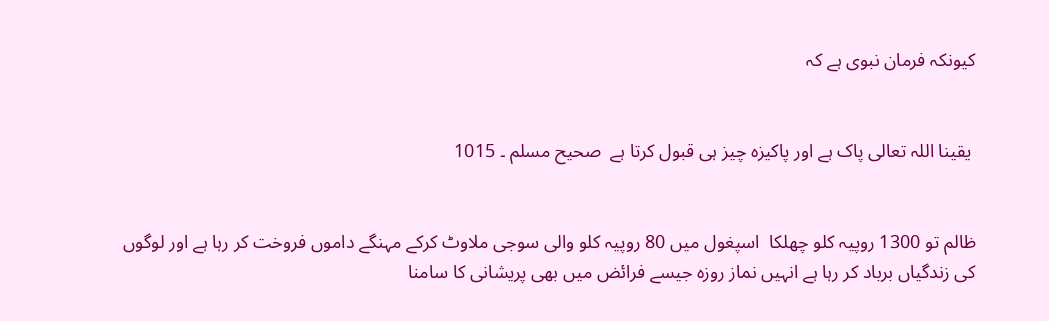کیونکہ فرمان نبوی ہے کہ


 یقینا اللہ تعالی پاک ہے اور پاکیزہ چيز ہی قبول کرتا ہے  صحیح مسلم ۔ 1015


ظالم تو 1300 روپیہ کلو چھلکا  اسپغول میں 80 روپیہ کلو والی سوجی ملاوٹ کرکے مہنگے داموں فروخت کر رہا ہے اور لوگوں کی زندگیاں برباد کر رہا ہے انہیں نماز روزہ جیسے فرائض میں بھی پریشانی کا سامنا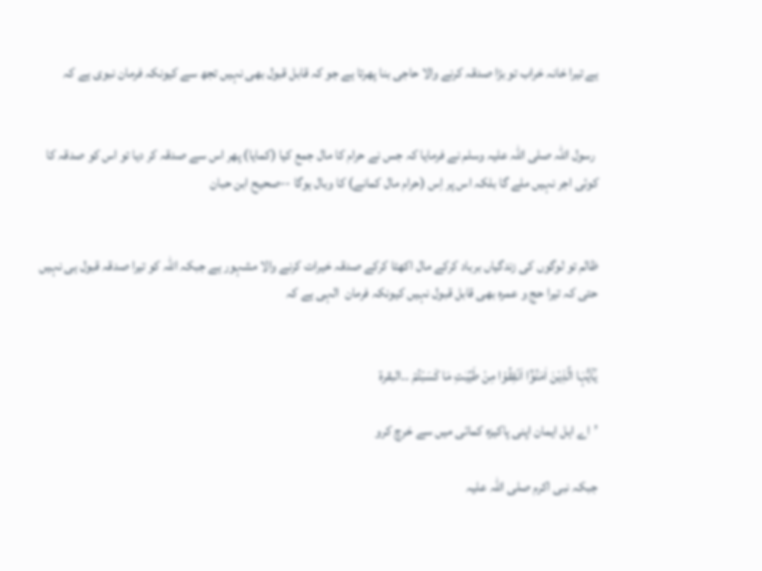ہے تیرا خانہ خراب تو بڑا صدقہ کرنے والا حاجی بنا پھرتا ہے جو کہ قابل قبول بھی نہیں تجھ سے کیونکہ فرمان نبوی ہے کہ


 رسول اللہ صلی اللہ علیہ وسلم نے فرمایا کہ جس نے حرام کا مال جمع کیا (کمایا) پھر اس سے صدقہ کر دیا تو اس کو صدقہ کا کوئی اجر نہیں ملے گا بلکہ اس پر اِس (حرام مال کمانے) کا وبال ہوگا --صحيح ابن حبان


ظالم تو لوگوں کی زندگیاں برباد کرکے مال اکھٹا کرکے صدقہ خیرات کرنے والا مشہور ہے جبکہ اللہ کو تیرا صدقہ قبول ہی نہیں حتی کہ تیرا حج و عمرہ بھی قابل قبول نہیں کیونکہ فرمان  الہی ہے کہ


یٰٓاَیُّہَا الَّذِیْنَ اٰمَنُوْٓا اَنْفِقُوْا مِنْ طَیِّبٰتِ مَا کَسَبْتُمْ ۔۔البقرۃ

’اے اہل ایمان اپنی پاکیزہ کمائی میں سے خرچ کرو

جبکہ نبی اکرم صلی اللہ علیہ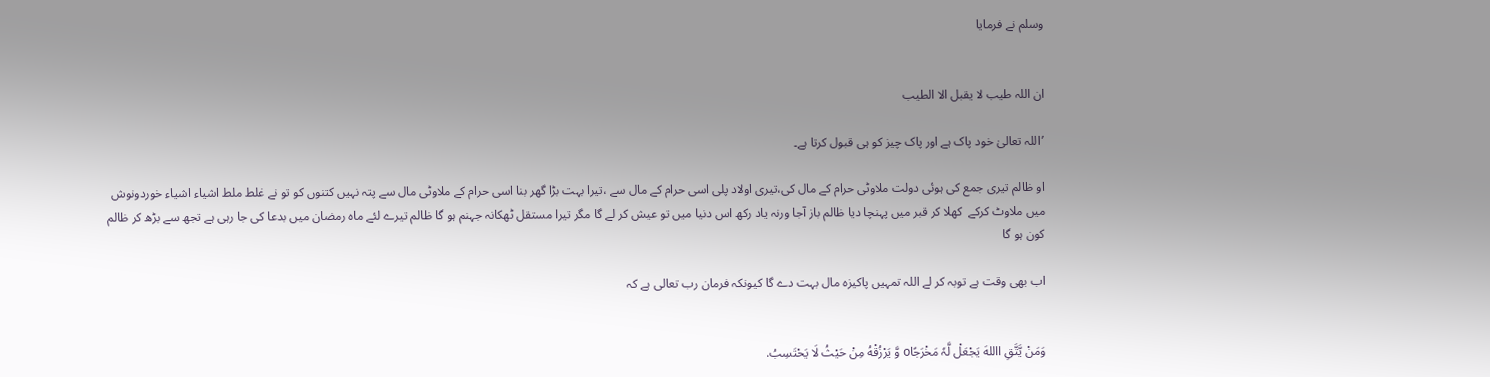وسلم نے فرمایا


ان اللہ طیب لا یقبل الا الطیب

’اللہ تعالیٰ خود پاک ہے اور پاک چیز کو ہی قبول کرتا ہے۔

او ظالم تیری جمع کی ہوئی دولت ملاوٹی حرام کے مال کی،تیری اولاد پلی اسی حرام کے مال سے ،تیرا بہت بڑا گھر بنا اسی حرام کے ملاوٹی مال سے پتہ نہیں کتنوں کو تو نے غلط ملط اشیاء اشیاء خوردونوش میں ملاوٹ کرکے  کھلا کر قبر میں پہنچا دیا ظالم باز آجا ورنہ یاد رکھ اس دنیا میں تو عیش کر لے گا مگر تیرا مستقل ٹھکانہ جہنم ہو گا ظالم تیرے لئے ماہ رمضان میں بدعا کی جا رہی ہے تجھ سے بڑھ کر ظالم کون ہو گا

اب بھی وقت ہے توبہ کر لے اللہ تمہیں پاکیزہ مال بہت دے گا کیونکہ فرمان رب تعالی ہے کہ


وَمَنْ یَّتَّقِ االلهَ یَجْعَلْ لَّہٗ مَخْرَجًاo وَّ یَرْزُقْهُ مِنْ حَیْثُ لَا یَحْتَسِبُ.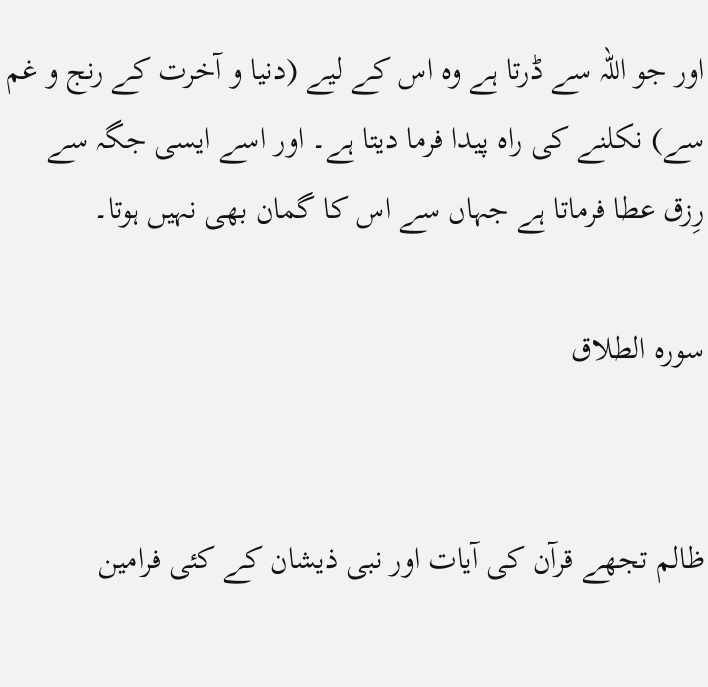اور جو اللہ سے ڈرتا ہے وہ اس کے لیے (دنیا و آخرت کے رنج و غم سے) نکلنے کی راہ پیدا فرما دیتا ہے۔ اور اسے ایسی جگہ سے رِزق عطا فرماتا ہے جہاں سے اس کا گمان بھی نہیں ہوتا۔

سورہ الطلاق


ظالم تجھے قرآن کی آیات اور نبی ذیشان کے کئی فرامین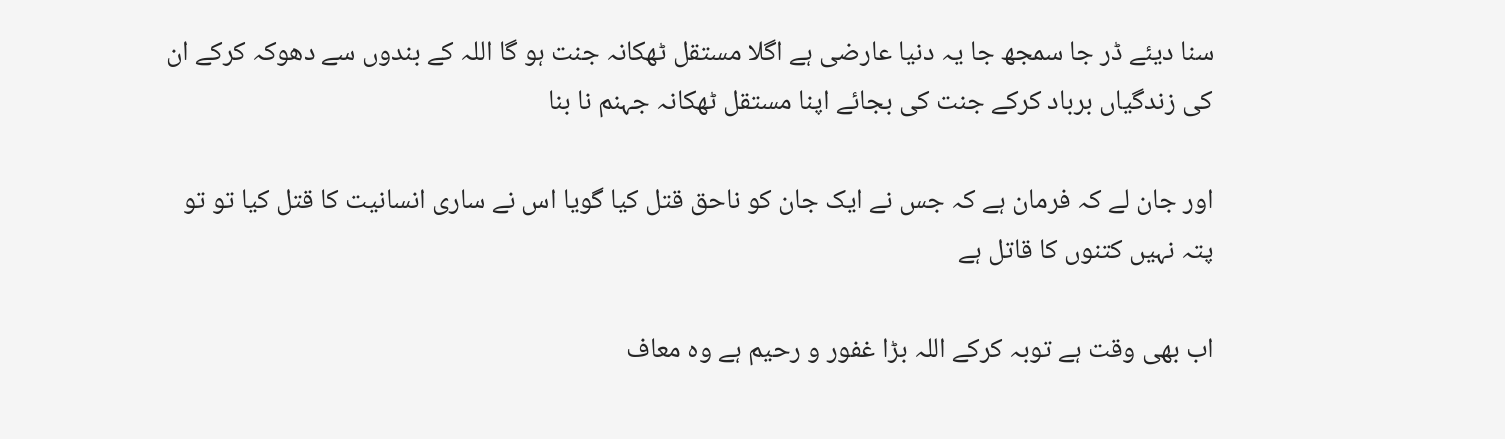سنا دیئے ڈر جا سمجھ جا یہ دنیا عارضی ہے اگلا مستقل ٹھکانہ جنت ہو گا اللہ کے بندوں سے دھوکہ کرکے ان کی زندگیاں برباد کرکے جنت کی بجائے اپنا مستقل ٹھکانہ جہنم نا بنا

اور جان لے کہ فرمان ہے کہ جس نے ایک جان کو ناحق قتل کیا گویا اس نے ساری انسانیت کا قتل کیا تو تو پتہ نہیں کتنوں کا قاتل ہے

اب بھی وقت ہے توبہ کرکے اللہ بڑا غفور و رحیم ہے وہ معاف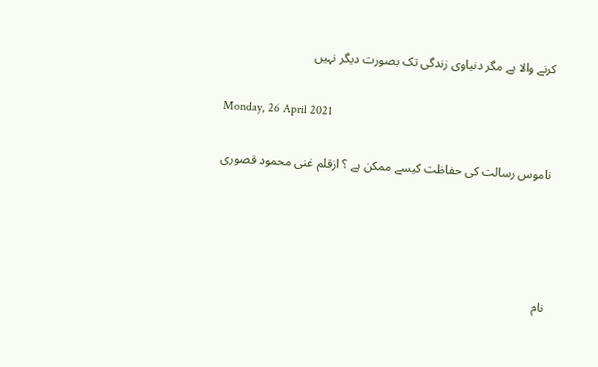کرنے والا ہے مگر دنیاوی زندگی تک بصورت دیگر نہیں

Monday, 26 April 2021

ناموس رسالت کی حفاظت کیسے ممکن ہے ؟ ازقلم غنی محمود قصوری




نام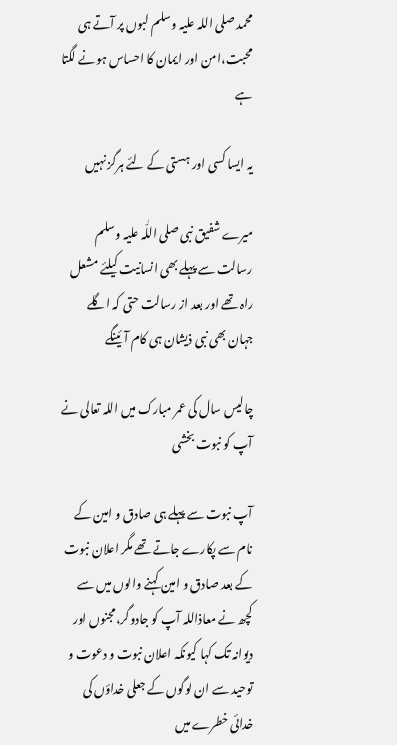محمد صلی اللہ علیہ وسلم لبوں پر آتے ہی محبت،امن اور ایمان کا احساس ہونے لگتا ہے

یہ ایسا کسی اور ہستی کے لئے ہرگز نہیں

میرے شفیق نبی صلی اللّٰہ علیہ وسلم رسالت سے پہلے بھی انسانیت کیلئے مشعل راہ تھے اور بعد از رسالت حتی کہ اگلے جہان بھی نبی ذیشان ہی کام آئینگے

چالیس سال کی عمر مبارک میں اللہ تعالی نے آپ کو نبوت بخشی

آپ نبوت سے پہلے ہی صادق و امین کے نام سے پکارے جاتے تھے مگر اعلان نبوت کے بعد صادق و امین کہنے والوں میں سے کچھ نے معاذاللہ آپ کو جادوگر،مجنوں اور دیوانہ تک کہا کیونکہ اعلان نبوت و دعوت و توحید سے ان لوگوں کے جعلی خداؤں کی خدائی خطرے میں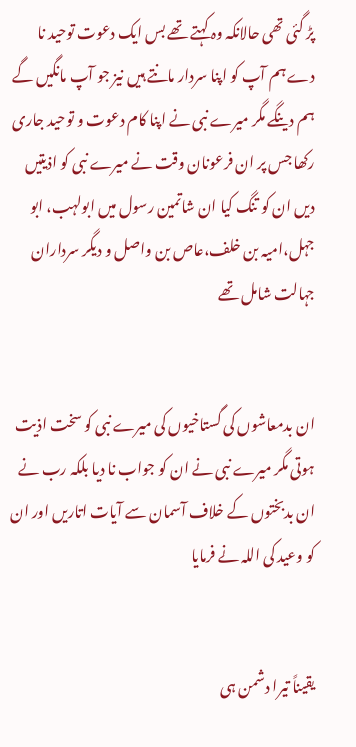پڑ گئی تھی حالانکہ وہ کہتے تھے بس ایک دعوت توحید نا دے ہم آپ کو اپنا سردار مانتے ہیں نیز جو آپ مانگیں گے ہم دینگے مگر میرے نبی نے اپنا کام دعوت و توحید جاری رکھا جس پر ان فرعونان وقت نے میرے نبی کو اذیتیں دیں ان کو تنگ کیا ان شاتمین رسول میں ابولہب، ابو جہل،امیہ بن خلف،عاص بن واصل و دیگر سرداران جہالت شامل تھے


ان بدمعاشوں کی گستاخیوں کی میرے نبی کو سخت اذیت ہوتی مگر میرے نبی نے ان کو جواب نا دیا بلکہ رب نے ان بدبختوں کے خلاف آسمان سے آیات اتاریں اور ان کو وعید کی اللہ نے فرمایا


یقیناً تیرا دشمن ہی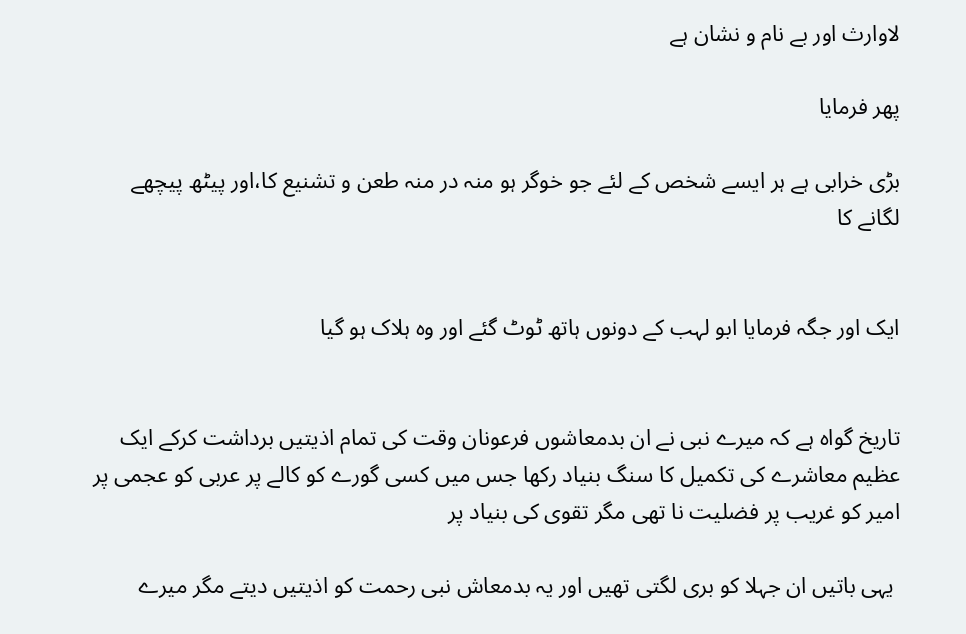لاوارث اور بے نام و نشان ہے

پھر فرمایا

بڑی خرابی ہے ہر ایسے شخص کے لئے جو خوگر ہو منہ در منہ طعن و تشنیع کا،اور پیٹھ پیچھے لگانے کا


ایک اور جگہ فرمایا ابو لہب کے دونوں ہاتھ ٹوٹ گئے اور وہ ہلاک ہو گیا


تاریخ گواہ ہے کہ میرے نبی نے ان بدمعاشوں فرعونان وقت کی تمام اذیتیں برداشت کرکے ایک عظیم معاشرے کی تکمیل کا سنگ بنیاد رکھا جس میں کسی گورے کو کالے پر عربی کو عجمی پر امیر کو غریب پر فضلیت نا تھی مگر تقوی کی بنیاد پر

 یہی باتیں ان جہلا کو بری لگتی تھیں اور یہ بدمعاش نبی رحمت کو اذیتیں دیتے مگر میرے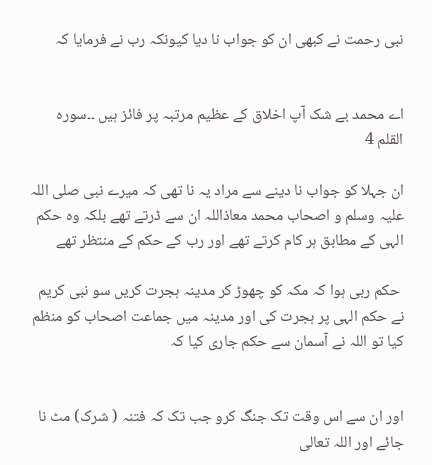نبی رحمت نے کبھی ان کو جواب نا دیا کیونکہ رب نے فرمایا کہ


اے محمد بے شک آپ اخلاق کے عظیم مرتبہ پر فائز ہیں ۔۔سورہ القلم 4

ان جہلا کو جواب نا دینے سے مراد یہ نا تھی کہ میرے نبی صلی اللہ علیہ وسلم و اصحاب محمد معاذاللہ ان سے ڈرتے تھے بلکہ وہ حکم الہی کے مطابق ہر کام کرتے تھے اور رب کے حکم کے منتظر تھے

 حکم ربی ہوا کہ مکہ کو چھوڑ کر مدینہ ہجرت کریں سو نبی کریم نے حکم الہی پر ہجرت کی اور مدینہ میں جماعت اصحاب کو منظم کیا تو اللہ نے آسمان سے حکم جاری کیا کہ


اور ان سے اس وقت تک جنگ کرو جب تک کہ فتنہ ( شرک) مٹ نا جائے اور اللہ تعالی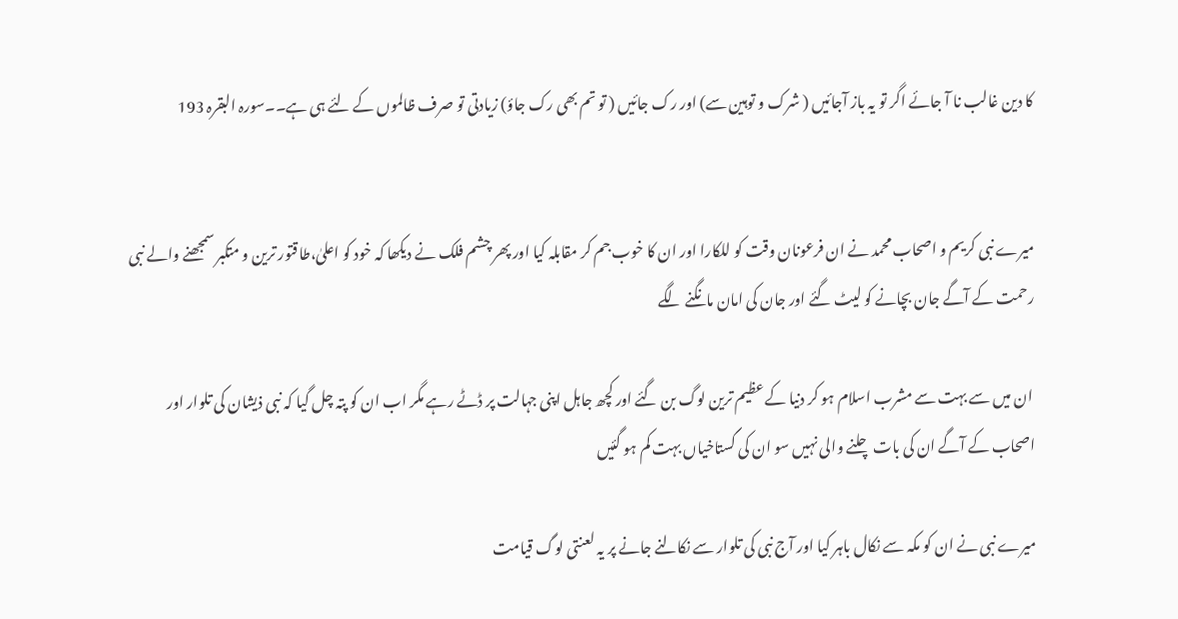کا دین غالب نا آ جائے اگر تو یہ باز آجائیں ( شرک و توہین سے) اور رک جائیں ( تو تم بھی رک جاؤ) زیادتی تو صرف ظالموں کے لئے ہی ہے۔۔سورہ البقرہ 193


میرے نبی کریم و اصحاب محمد نے ان فرعونان وقت کو للکارا اور ان کا خوب جم کر مقابلہ کیا اور پھر چشم فلک نے دیکھا کہ خود کو اعلیٰ،طاقتور ترین و متکبر سمجھنے والے نبی رحمت کے آگے جان بچانے کو لیٹ گئے اور جان کی امان مانگنے لگے

 ان میں سے بہت سے مشرب اسلام ہو کر دنیا کے عظیم ترین لوگ بن گئے اور کچھ جاہل اپنی جہالت پر ڈٹے رہے مگر اب ان کو پتہ چل گیا کہ نبی ذیشان کی تلوار اور اصحاب کے آگے ان کی بات چلنے والی نہیں سو ان کی گستاخیاں بہت کم ہو گئیں

میرے نبی نے ان کو مکہ سے نکال باہر کیا اور آج نبی کی تلوار سے نکالنے جانے پر یہ لعنتی لوگ قیامت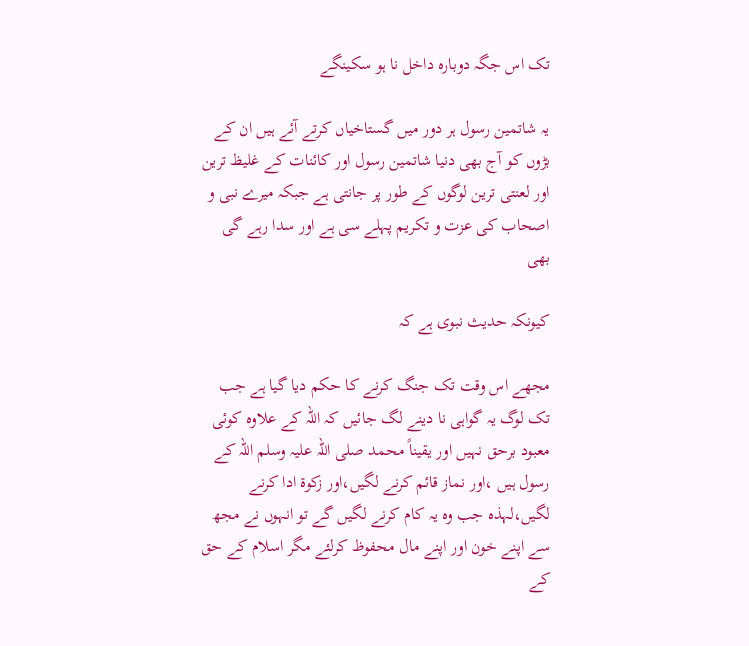تک اس جگہ دوبارہ داخل نا ہو سکینگے

یہ شاتمین رسول ہر دور میں گستاخیاں کرتے آئے ہیں ان کے بڑوں کو آج بھی دنیا شاتمین رسول اور کائنات کے غلیظ ترین اور لعنتی ترین لوگوں کے طور پر جانتی ہے جبکہ میرے نبی و اصحاب کی عزت و تکریم پہلے سی ہے اور سدا رہے گی بھی

کیونکہ حدیث نبوی ہے کہ

مجھے اس وقت تک جنگ کرنے کا حکم دیا گیا ہے جب تک لوگ یہ گواہی نا دینے لگ جائیں کہ اللہ کے علاوہ کوئی معبود برحق نہیں اور یقیناً محمد صلی اللہ علیہ وسلم اللہ کے رسول ہیں ،اور نماز قائم کرنے لگیں،اور زکوۃ ادا کرنے لگیں،لہذہ جب وہ یہ کام کرنے لگیں گے تو انہوں نے مجھ سے اپنے خون اور اپنے مال محفوظ کرلئے مگر اسلام کے حق کے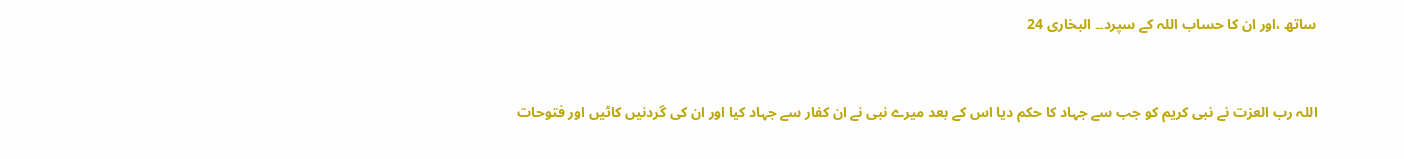ساتھ ،اور ان کا حساب اللہ کے سپرد۔۔ البخاری 24


اللہ رب العزت نے نبی کریم کو جب سے جہاد کا حکم دیا اس کے بعد میرے نبی نے ان کفار سے جہاد کیا اور ان کی گردنیں کاٹیں اور فتوحات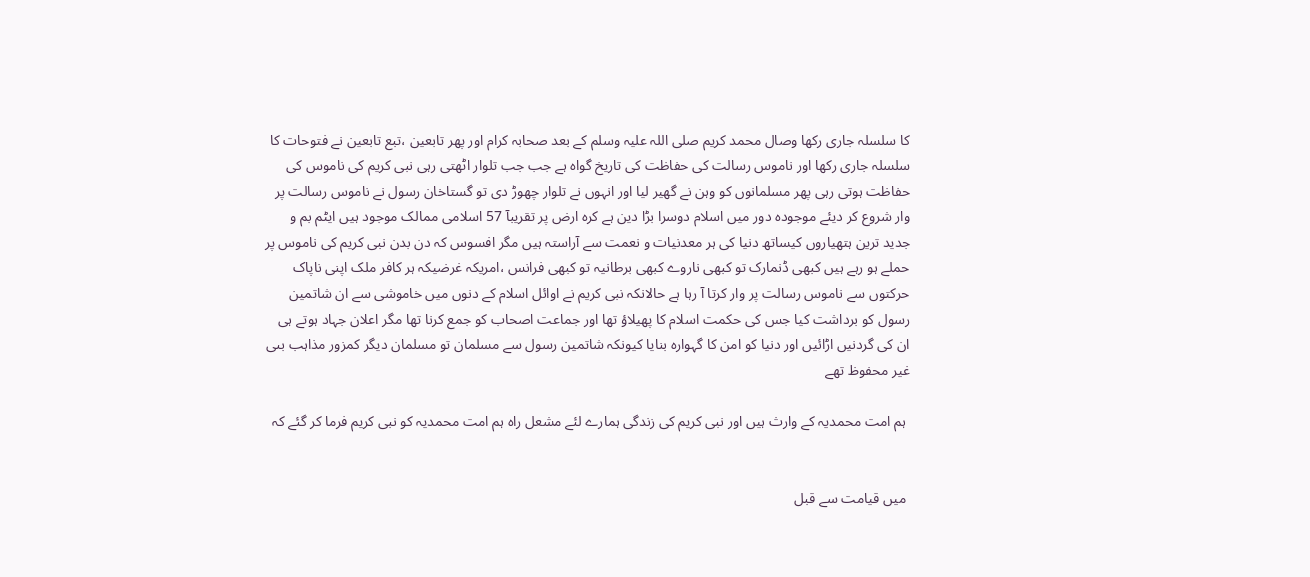کا سلسلہ جاری رکھا وصال محمد کریم صلی اللہ علیہ وسلم کے بعد صحابہ کرام اور پھر تابعین ،تبع تابعین نے فتوحات کا سلسلہ جاری رکھا اور ناموس رسالت کی حفاظت کی تاریخ گواہ ہے جب جب تلوار اٹھتی رہی نبی کریم کی ناموس کی حفاظت ہوتی رہی پھر مسلمانوں کو وہن نے گھیر لیا اور انہوں نے تلوار چھوڑ دی تو گستاخان رسول نے ناموس رسالت پر وار شروع کر دیئے موجودہ دور میں اسلام دوسرا بڑا دین ہے کرہ ارض پر تقریبآ 57 اسلامی ممالک موجود ہیں ایٹم بم و جدید ترین ہتھیاروں کیساتھ دنیا کی ہر معدنیات و نعمت سے آراستہ ہیں مگر افسوس کہ دن بدن نبی کریم کی ناموس پر حملے ہو رہے ہیں کبھی ڈنمارک تو کبھی ناروے کبھی برطانیہ تو کبھی فرانس ،امریکہ غرضیکہ ہر کافر ملک اپنی ناپاک حرکتوں سے ناموس رسالت پر وار کرتا آ رہا ہے حالانکہ نبی کریم نے اوائل اسلام کے دنوں میں خاموشی سے ان شاتمین رسول کو برداشت کیا جس کی حکمت اسلام کا پھیلاؤ تھا اور جماعت اصحاب کو جمع کرنا تھا مگر اعلان جہاد ہوتے ہی ان کی گردنیں اڑائیں اور دنیا کو امن کا گہوارہ بنایا کیونکہ شاتمین رسول سے مسلمان تو مسلمان دیگر کمزور مذاہب بںی غیر محفوظ تھے

 ہم امت محمدیہ کے وارث ہیں اور نبی کریم کی زندگی ہمارے لئے مشعل راہ ہم امت محمدیہ کو نبی کریم فرما کر گئے کہ


 میں قیامت سے قبل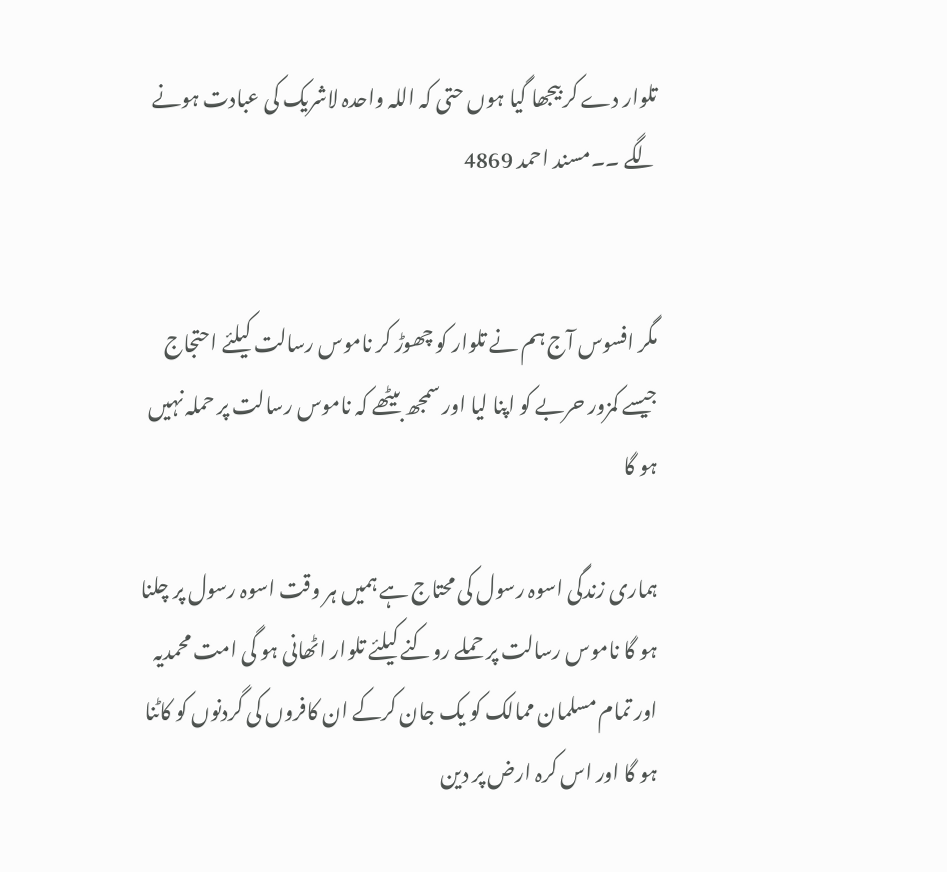تلوار دے کر بیجھا گیا ہوں حتی کہ اللہ واحدہ لاشریک کی عبادت ہونے لگے ۔۔مسند احمد 4869


مگر افسوس آج ہم نے تلوار کو چھوڑ کر ناموس رسالت کیلئے احتجاج جیسے کمزور حربے کو اپنا لیا اور سمجھ بیٹھے کہ ناموس رسالت پر حملہ نہیں ہو گا

ہماری زندگی اسوہ رسول کی محتاج ہے ہمیں ہر وقت اسوہ رسول پر چلنا ہو گا ناموس رسالت پر حملے روکنے کیلئے تلوار اٹھانی ہو گی امت محمدیہ اور تمام مسلمان ممالک کو یک جان کرکے ان کافروں کی گردنوں کو کاٹنا ہو گا اور اس کرہ ارض پر دین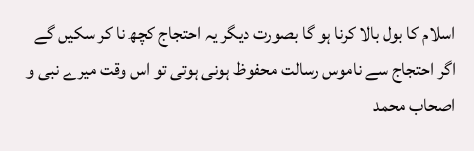اسلام کا بول بالا کرنا ہو گا بصورت دیگر یہ احتجاج کچھ نا کر سکیں گے اگر احتجاج سے ناموس رسالت محفوظ ہونی ہوتی تو اس وقت میرے نبی و اصحاب محمد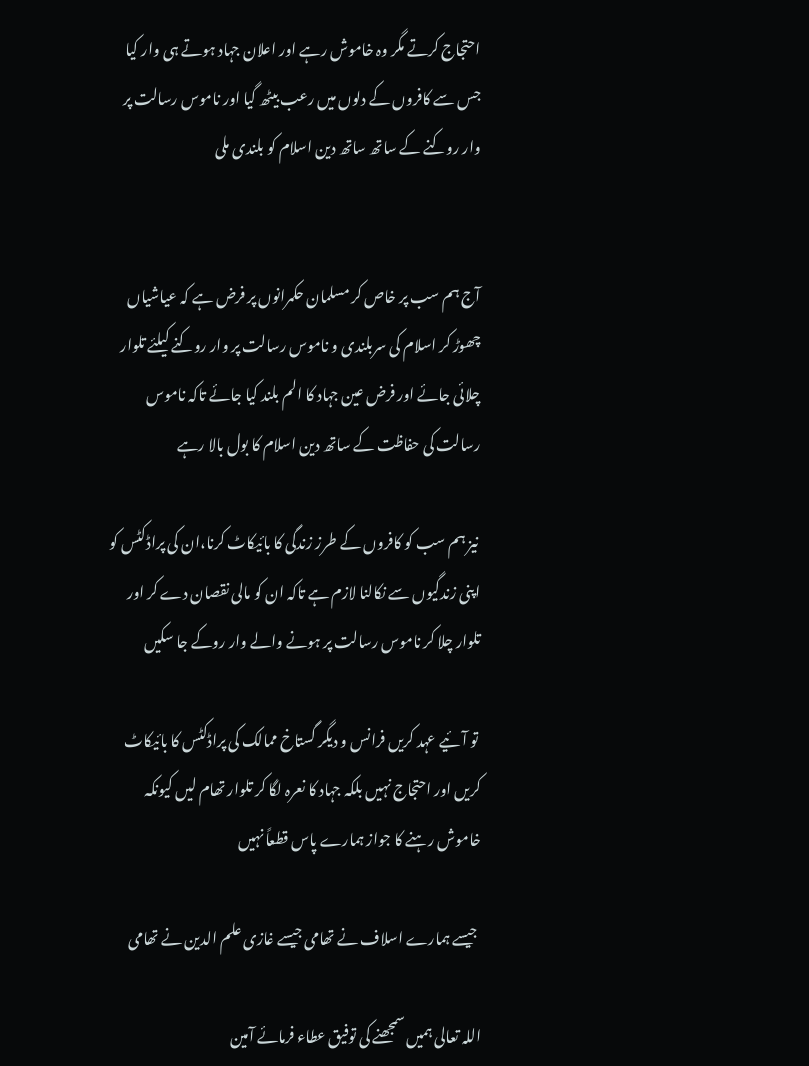احتجاج کرتے مگر وہ خاموش رہے اور اعلان جہاد ہوتے ہی وار کیا جس سے کافروں کے دلوں میں رعب بیٹھ گیا اور ناموس رسالت پر وار روکنے کے ساتھ ساتھ دین اسلام کو بلندی ملی


آج ہم سب پر خاص کر مسلمان حکمرانوں پر فرض ہے کہ عیاشیاں چھوڑ کر اسلام کی سربلندی و ناموس رسالت پر وار روکنے کیلئے تلوار چلائی جائے اور فرض عین جہاد کا الم بلند کیا جائے تاکہ ناموس رسالت کی حفاظت کے ساتھ دین اسلام کا بول بالا رہے

 نیز ہم سب کو کافروں کے طرز زندگی کا بائیکاٹ کرنا،ان کی پراڈکٹس کو اپنی زندگیوں سے نکالنا لازم ہے تاکہ ان کو مالی نقصان دے کر اور تلوار چلا کر ناموس رسالت پر ہونے والے وار روکے جا سکیں

 تو آئیے عہد کریں فرانس و دیگر گستاخ ممالک کی پراڈکٹس کا بائیکاٹ کریں اور احتجاج نہیں بلکہ جہاد کا نعرہ لگا کر تلوار تھام لیں کیونکہ خاموش رہنے کا جواز ہمارے پاس قطعاً نہیں

 جیسے ہمارے اسلاف نے تھامی جیسے غازی علم الدین نے تھامی

اللہ تعالی ہمیں سمجھنے کی توفیق عطاء فرمائے آمین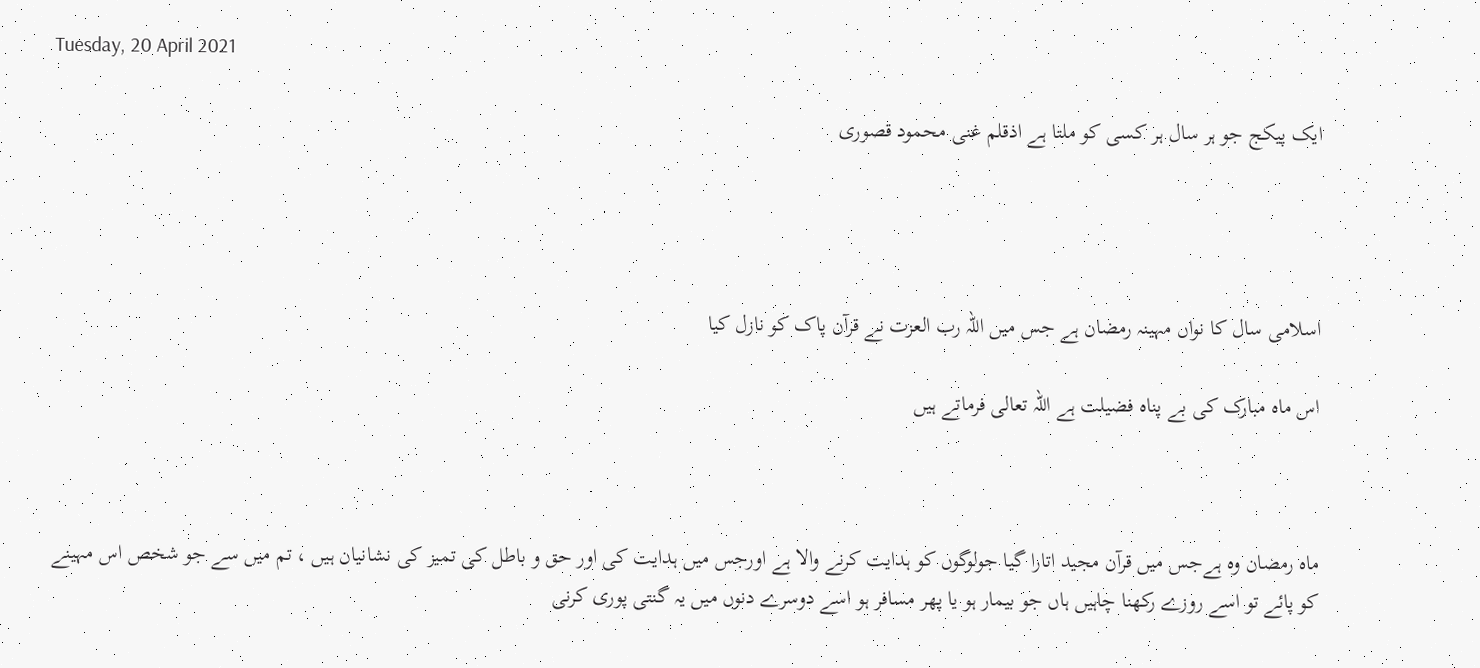Tuesday, 20 April 2021

ایک پیکج جو ہر سال ہر کسی کو ملتا ہے اذقلم غنی محمود قصوری




اسلامی سال کا نواں مہینہ رمضان ہے جس میں اللہ رب العزت نے قرآن پاک کو نازل کیا

اس ماہ مبارک کی بے پناہ فضیلت ہے اللہ تعالی فرماتے ہیں



ماہ رمضان وہ ہےجس میں قرآن مجید اتارا گیا جولوگوں کو ہدایت کرنے والا ہے اورجس میں ہدایت کی اور حق و باطل کی تمیز کی نشانیان ہیں ، تم میں سے جو شخص اس مہینے کو پائے تو اسے روزے رکھنا چاہیں ہاں جو بیمار ہو یا پھر مسافر ہو اسے دوسرے دنوں میں یہ گنتی پوری کرنی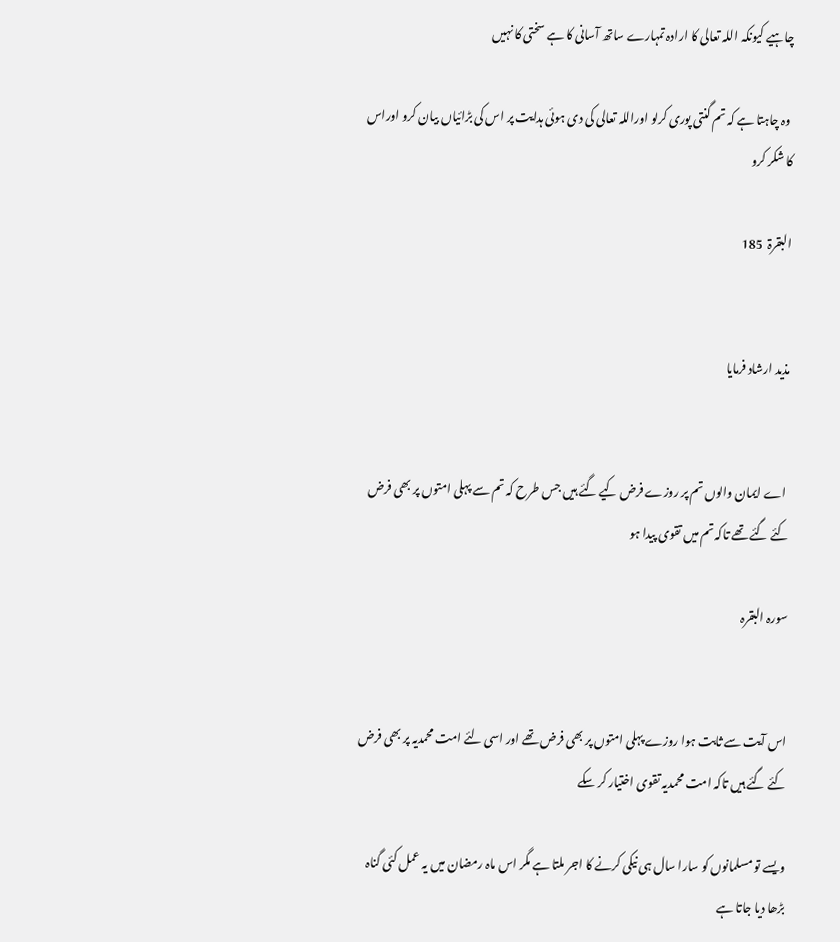چاہیے کیونکہ اللہ تعالی کا ارادہ تمہارے ساتھ آسانی کا ہے سختی کا نہیں

 وہ چاہتا ہے کہ تم گنتی پوری کرلو اوراللہ تعالی کی دی ہوئی ہدایت پر اس کی بڑائياں بیان کرو اوراس کا شکر کرو

البقرۃ  185


مذید ارشاد فرمایا


 اے ایمان والوں تم پر روزے فرض کیے گئے ہیں جس طرح کہ تم سے پہلی امتوں پر بھی فرض کئے گئے تھے تاکہ تم میں تقوی پیدا ہو

سورہ البقرہ


اس آیت سے ثابت ہوا روزے پہلی امتوں پر بھی فرض تھے اور اسی لئے امت محمدیہ پر بھی فرض کئے گئے ہیں تاکہ امت محمدیہ تقوی اختیار کر سکے

ویسے تو مسلمانوں کو سارا سال ہی نیکی کرنے کا اجر ملتا ہے مگر اس ماہ رمضان میں یہ عمل کئی گناہ بڑھا دیا جاتا ہے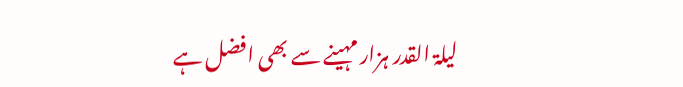لیلۃ القدر ہزار مہینے سے بھی افضل ہے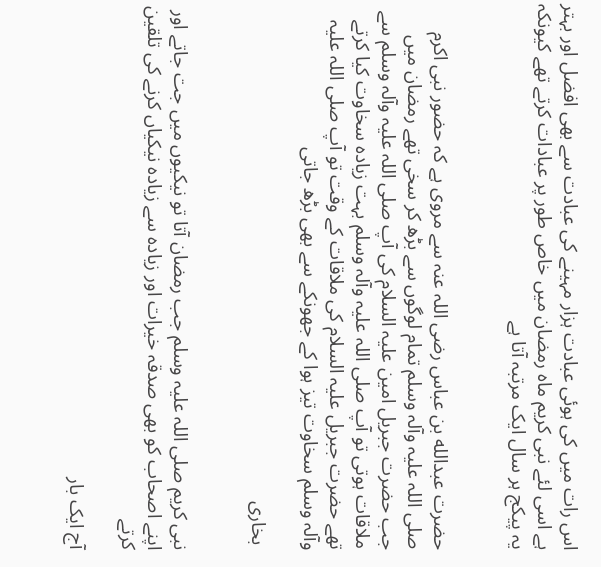اس رات میں کی ہوئی عبادت ہزار مہینے کی عبادت سے بھی افضل اور بہتر ہے اسی لئے نبی کریم ماہ رمضان میں خاص طور پر عبادات کرتے تھے کیونکہ یہ پیکج ہر سال ایک مرتبہ آتا ہے


حضرت عبدالله بن عباس رضی اللہ عنہ سے مروی ہے کہ حضور نبی اکرم صلی اللہ علیہ وآلہ وسلم تمام لوگوں سے بڑھ کر سخی تھے رمضان میں جب حضرت جبریل امین علیہ السلام کی آپ صلی اللہ علیہ وآلہ وسلم سے ملاقات ہوتی تو آپ صلی اللہ علیہ وآلہ وسلم بہت زیادہ سخاوت کیا کرتے تھے حضرت جبریل علیہ السلام کی ملاقات کے وقت تو آپ صلی اللہ علیہ وآلہ وسلم سخاوت تیز ہوا کے جھونکے سے بھی بڑھ جاتی

 بخاری


نبی کریم صلی اللہ علیہ وسلم جب رمضان آتا تو نیکیوں میں جت جاتے اور اپنے اصحاب کو بھی صدقہ خیرات اور زیادہ سے زیادہ نیکیاں کرنے کی تلقین کرتے

آج ایک بار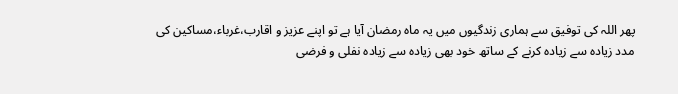پھر اللہ کی توفیق سے ہماری زندگیوں میں یہ ماہ رمضان آیا ہے تو اپنے عزیز و اقارب،غرباء،مساکین کی مدد زیادہ سے زیادہ کرنے کے ساتھ خود بھی زیادہ سے زیادہ نفلی و فرضی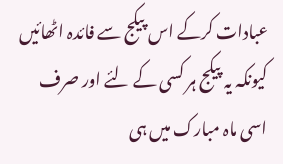عبادات کرکے اس پیکج سے فائدہ اٹھائیں کیونکہ یہ پیکج ہر کسی کے لئے اور صرف اسی ماہ مبارک میں ہی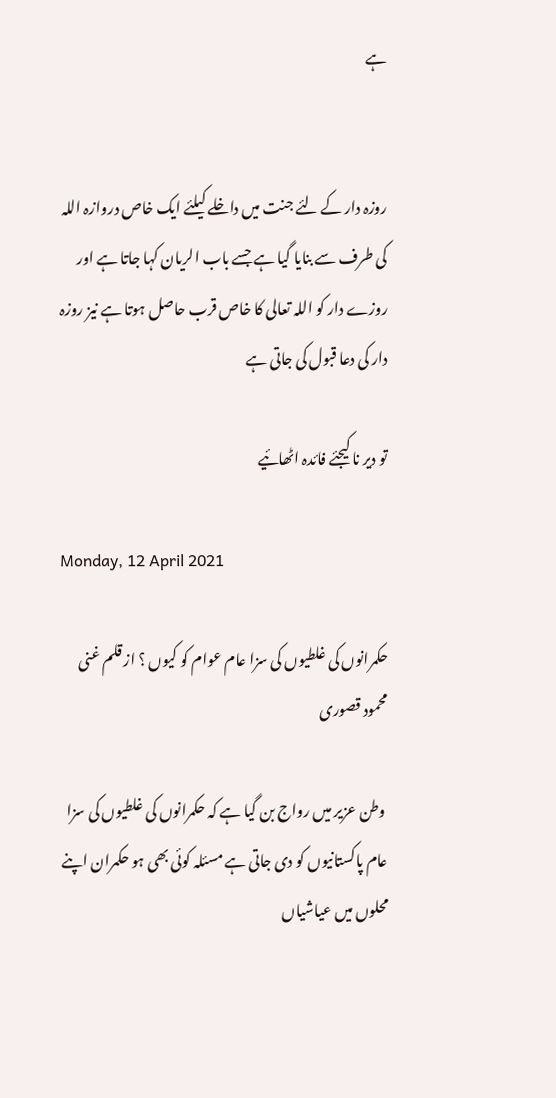ہے


روزہ دار کے لئے جنت میں داخلے کیلئے ایک خاص دروازہ اللہ کی طرف سے بنایا گیا ہے جسے باب الریان کہا جاتا ہے اور روزے دار کو اللہ تعالی کا خاص قرب حاصل ہوتا ہے نیز روزہ دار کی دعا قبول کی جاتی ہے

تو دیر نا کیجئے فائدہ اٹھائیے

Monday, 12 April 2021

حکمرانوں کی غلطیوں کی سزا عام عوام کو کیوں ؟ از قلم غنی محمود قصوری

 وطن عزیر میں رواج بن گیا ہے کہ حکمرانوں کی غلطیوں کی سزا عام پاکستانیوں کو دی جاتی ہے مسئلہ کوئی بھی ہو حکمران اپنے محلوں میں عیاشیاں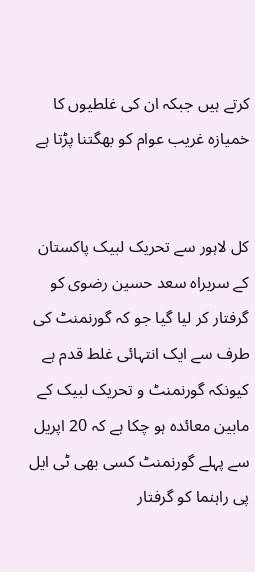کرتے ہیں جبکہ ان کی غلطیوں کا خمیازہ غریب عوام کو بھگتنا پڑتا ہے


کل لاہور سے تحریک لبیک پاکستان کے سربراہ سعد حسین رضوی کو گرفتار کر لیا گیا جو کہ گورنمنٹ کی طرف سے ایک انتہائی غلط قدم ہے کیونکہ گورنمنٹ و تحریک لبیک کے مابین معائدہ ہو چکا ہے کہ 20 اپریل سے پہلے گورنمنٹ کسی بھی ٹی ایل پی راہنما کو گرفتار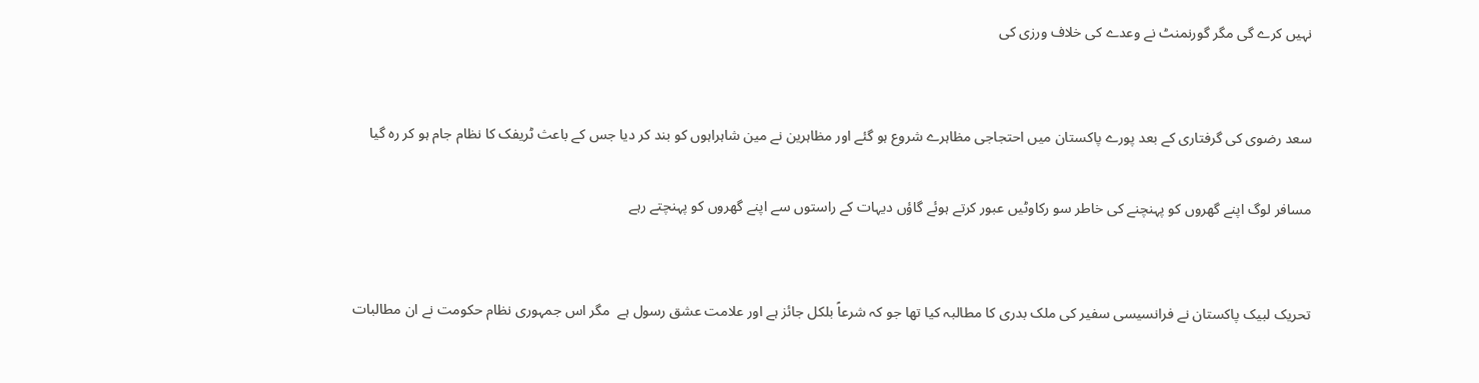نہیں کرے گی مگر گورنمنٹ نے وعدے کی خلاف ورزی کی


سعد رضوی کی گرفتاری کے بعد پورے پاکستان میں احتجاجی مظاہرے شروع ہو گئے اور مظاہرین نے مین شاہراہوں کو بند کر دیا جس کے باعث ٹریفک کا نظام جام ہو کر رہ گیا

مسافر لوگ اپنے گھروں کو پہنچنے کی خاطر سو رکاوٹیں عبور کرتے ہوئے گاؤں دیہات کے راستوں سے اپنے گھروں کو پہنچتے رہے


تحریک لبیک پاکستان نے فرانسیسی سفیر کی ملک بدری کا مطالبہ کیا تھا جو کہ شرعاً بلکل جائز ہے اور علامت عشق رسول ہے  مگر اس جمہوری نظام حکومت نے ان مطالبات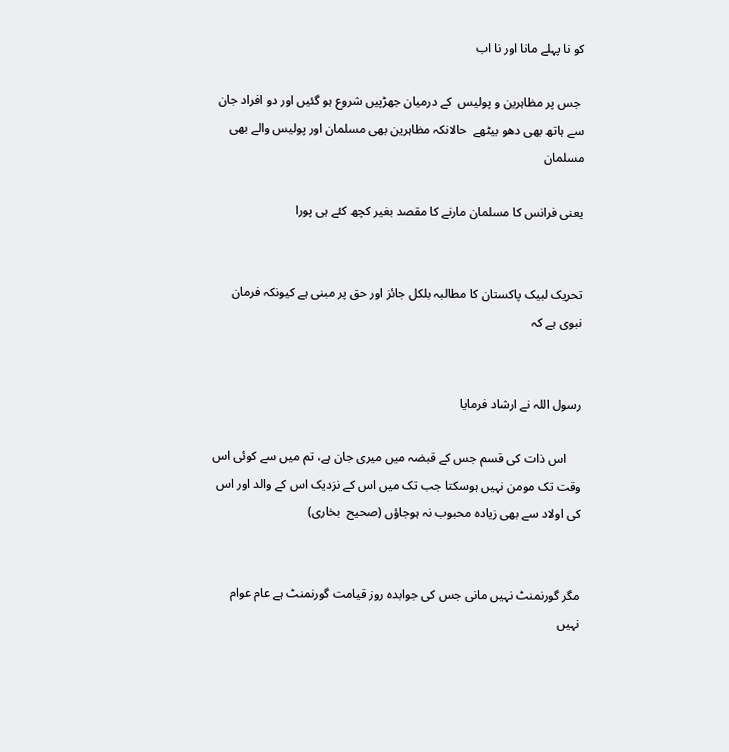کو نا پہلے مانا اور نا اب

 جس پر مظاہرین و پولیس  کے درمیان جھڑپیں شروع ہو گئیں اور دو افراد جان سے ہاتھ بھی دھو بیٹھے  حالانکہ مظاہرین بھی مسلمان اور پولیس والے بھی مسلمان

یعنی فرانس کا مسلمان مارنے کا مقصد بغیر کچھ کئے ہی پورا


تحریک لبیک پاکستان کا مطالبہ بلکل جائز اور حق پر مبنی ہے کیونکہ فرمان نبوی ہے کہ


رسول اللہ نے ارشاد فرمایا

     اس ذات کی قسم جس کے قبضہ میں میری جان ہے، تم میں سے کوئی اس وقت تک مومن نہیں ہوسکتا جب تک میں اس کے نزدیک اس کے والد اور اس کی اولاد سے بھی زیادہ محبوب نہ ہوجاؤں (صحیح  بخاری)


مگر گورنمنٹ نہیں مانی جس کی جوابدہ روز قیامت گورنمنٹ ہے عام عوام نہیں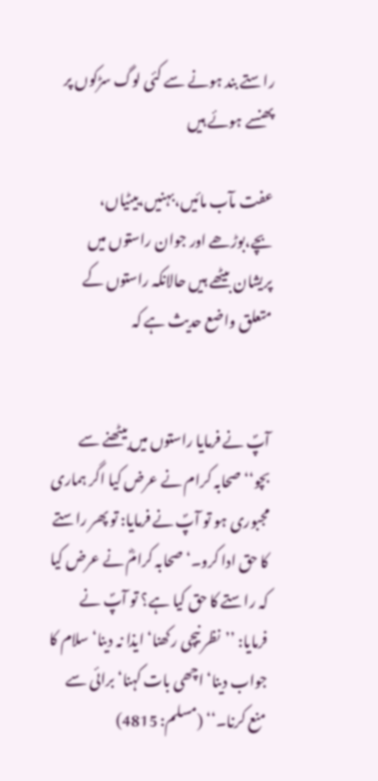راستے بند ہونے سے کئی لوگ سڑکوں پر پھنسے ہوئے ہیں

عفت مآب مائیں،بہنیں،بیٹیاں، بچے،بوڑھے اور جوان راستوں میں پریشان بیٹھے ہیں حالانکہ راستوں کے متعلق واضع حدیث ہے کہ


آپؐ نے فرمایا راستوں میں بیٹھنے سے بچو‘‘ صحابہ کرام نے عرض کیا اگر ہماری مجبوری ہو تو آپؐ نے فرمایا: تو پھر راستے کا حق ادا کرو۔‘ صحابہ کرامؓ نے عرض کیا کہ راستے کا حق کیا ہے؟ تو آپؐ نے فرمایا: ’’نظر نیچی رکھنا‘ ایذا نہ دینا‘ سلام کا جواب دینا‘ اچھی بات کہنا‘ برائی سے منع کرنا۔‘‘ (مسلم: 4815)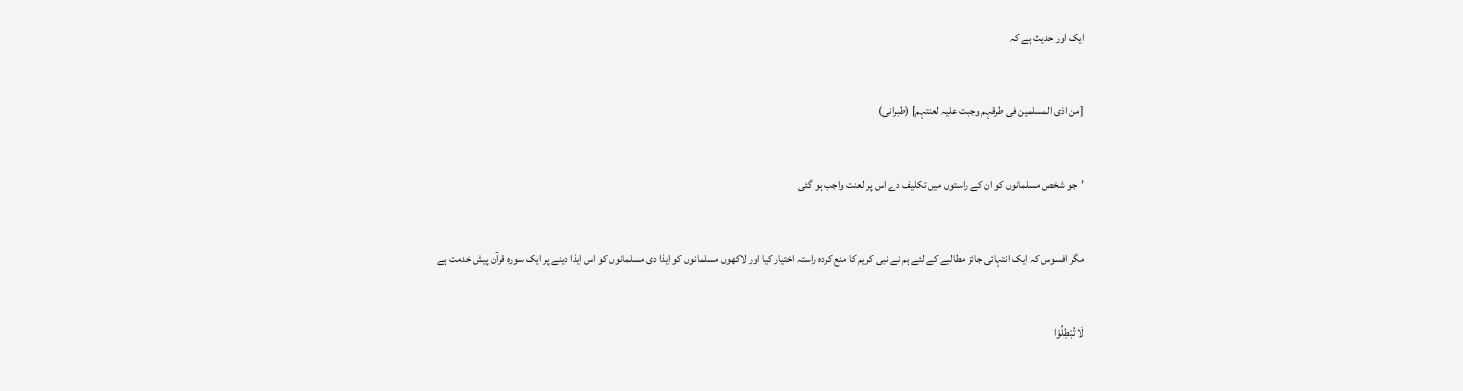ایک اور حدیث ہے کہ


[من اذی المسلمین فی طرقہم وجبت علیہ لعنتہم] (طبرانی)


’جو شخص مسلمانوں کو ان کے راستوں میں تکلیف دے اس پر لعنت واجب ہو گئی


مگر افسوس کہ ایک انتہائی جائز مطالبے کے لئے ہم نے نبی کریم کا منع کردہ راستہ اختیار کیا اور لاکھوں مسلمانوں کو ایذا دی مسلمانوں کو اس ایذا دینے پر ایک سورہ قرآن پیش خدمت ہے


لَا تُبْطِلُوْا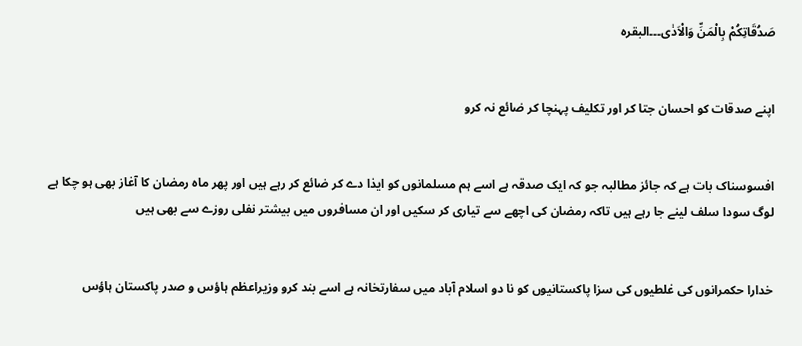صَدُقَاتِکُمْ بِالْمَنِّ وَالْاَذٰی۔۔۔البقرہ


اپنے صدقات کو احسان جتا کر اور تکلیف پہنچا کر ضائع نہ کرو


افسوسناک بات ہے کہ جائز مطالبہ جو کہ ایک صدقہ ہے اسے ہم مسلمانوں کو ایذا دے کر ضائع کر رہے ہیں اور پھر ماہ رمضان کا آغاز بھی ہو چکا ہے لوگ سودا سلف لینے جا رہے ہیں تاکہ رمضان کی اچھے سے تیاری کر سکیں اور ان مسافروں میں بیشتر نفلی روزے سے بھی ہیں


خدارا حکمرانوں کی غلطیوں کی سزا پاکستانیوں کو نا دو اسلام آباد میں سفارتخانہ ہے اسے بند کرو وزیراعظم ہاؤس و صدر پاکستان ہاؤس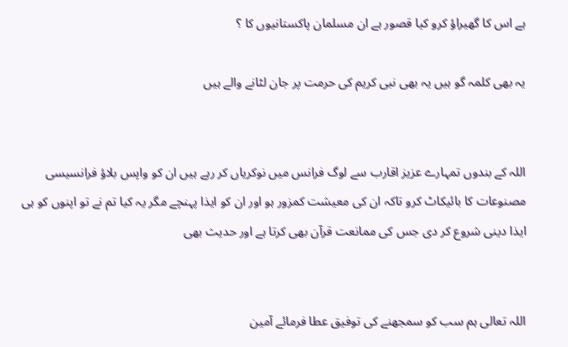ہے اس کا گھیراؤ کرو کیا قصور ہے ان مسلمان پاکستانیوں کا ؟

یہ بھی کلمہ گو ہیں یہ بھی نبی کریم کی حرمت پر جان لٹانے والے ہیں


اللہ کے بندوں تمہارے عزیز اقارب سے لوگ فرانس میں نوکریاں کر رہے ہیں ان کو واپس بلاؤ فرانسیسی مصنوعات کا بائیکاٹ کرو تاکہ ان کی معیشت کمزور ہو اور ان کو ایذا پہنچے مگر یہ کیا تم نے تو اپنوں کو ہی ایذا دینی شروع کر دی جس کی ممانعت قرآن بھی کرتا ہے اور حدیث بھی


اللہ تعالی ہم سب کو سمجھنے کی توفیق عطا فرمائے آمین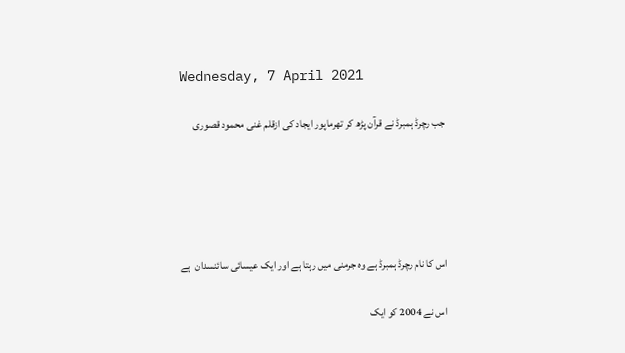Wednesday, 7 April 2021

جب رچرڈ ہمبرڈ نے قرآن پڑھ کر تھرماپور ایجاد کی ازقلم غنی محمود قصوری





اس کا نام رچرڈ ہمبرڈ ہے وہ جرمنی میں رہتا ہے اور ایک عیسائی سائنسدان  ہے

اس نے 2004 کو ایک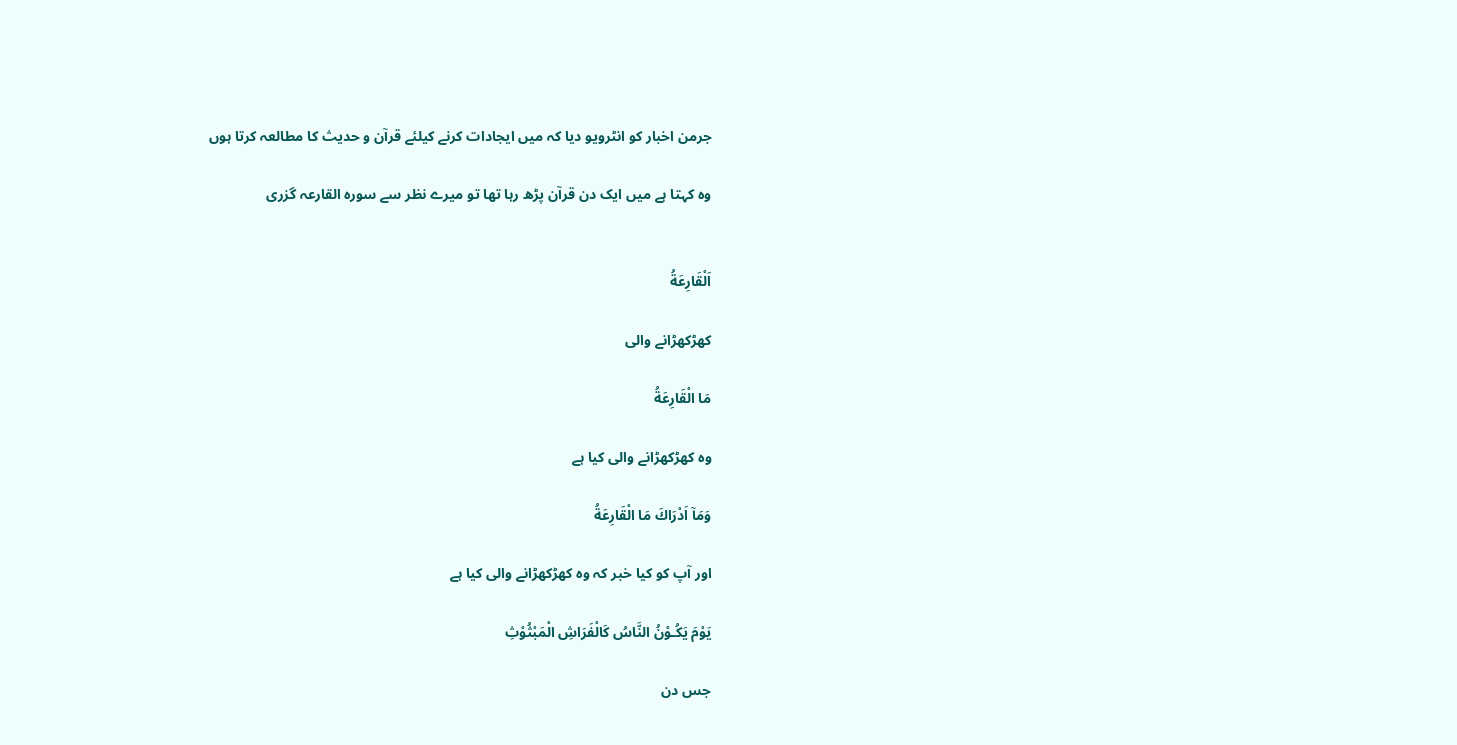جرمن اخبار کو انٹرویو دیا کہ میں ایجادات کرنے کیلئے قرآن و حدیث کا مطالعہ کرتا ہوں

وہ کہتا ہے میں ایک دن قرآن پڑھ رہا تھا تو میرے نظر سے سورہ القارعہ گزری


اَلْقَارِعَةُ

کھڑکھڑانے والی

مَا الْقَارِعَةُ

وہ کھڑکھڑانے والی کیا ہے

وَمَآ اَدْرَاكَ مَا الْقَارِعَةُ

اور آپ کو کیا خبر کہ وہ کھڑکھڑانے والی کیا ہے

يَوْمَ يَكُـوْنُ النَّاسُ كَالْفَرَاشِ الْمَبْثُوْثِ

جس دن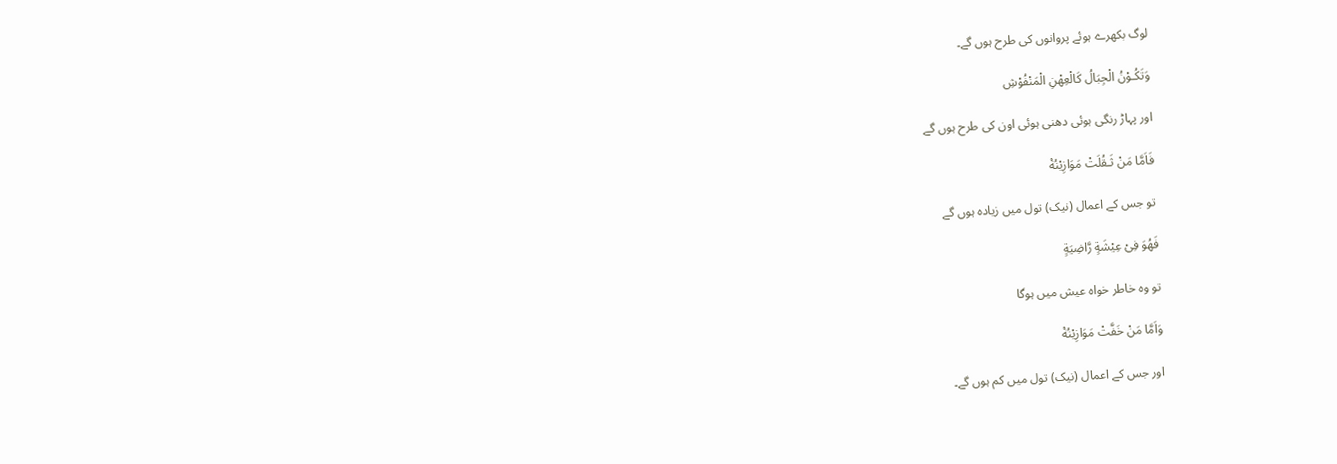لوگ بکھرے ہوئے پروانوں کی طرح ہوں گے۔

وَتَكُـوْنُ الْجِبَالُ كَالْعِهْنِ الْمَنْفُوْشِ

اور پہاڑ رنگی ہوئی دھنی ہوئی اون کی طرح ہوں گے

فَاَمَّا مَنْ ثَـقُلَتْ مَوَازِيْنُهٝ

تو جس کے اعمال (نیک) تول میں زیادہ ہوں گے

فَهُوَ فِىْ عِيْشَةٍ رَّاضِيَةٍ

تو وہ خاطر خواہ عیش میں ہوگا

وَاَمَّا مَنْ خَفَّتْ مَوَازِيْنُهٝ

اور جس کے اعمال (نیک) تول میں کم ہوں گے۔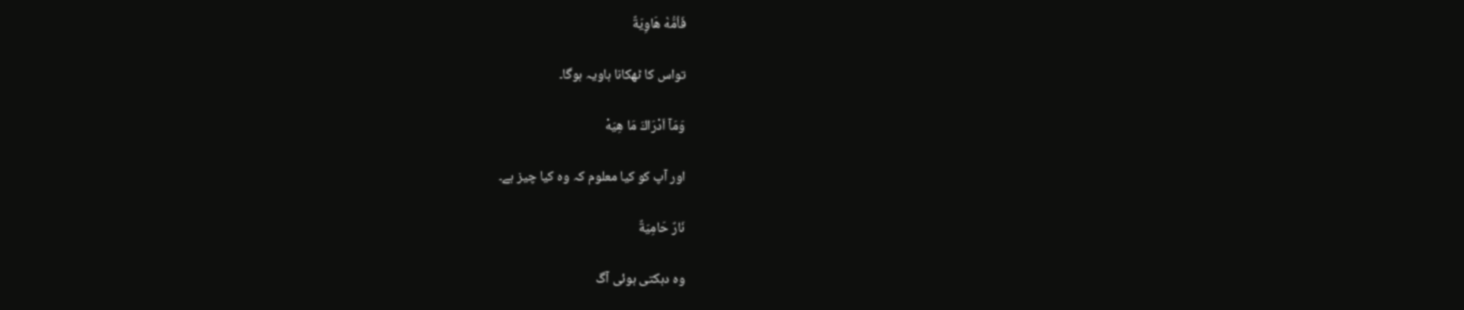فَاُمُّهٝ هَاوِيَةٌ

تواس کا ٹھکانا ہاویہ ہوگا۔

وَمَآ اَدْرَاكَ مَا هِيَهْ

اور آپ کو کیا معلوم کہ وہ کیا چیز ہے۔

نَارٌ حَامِيَةٌ

وہ دہکتی ہوئی آگ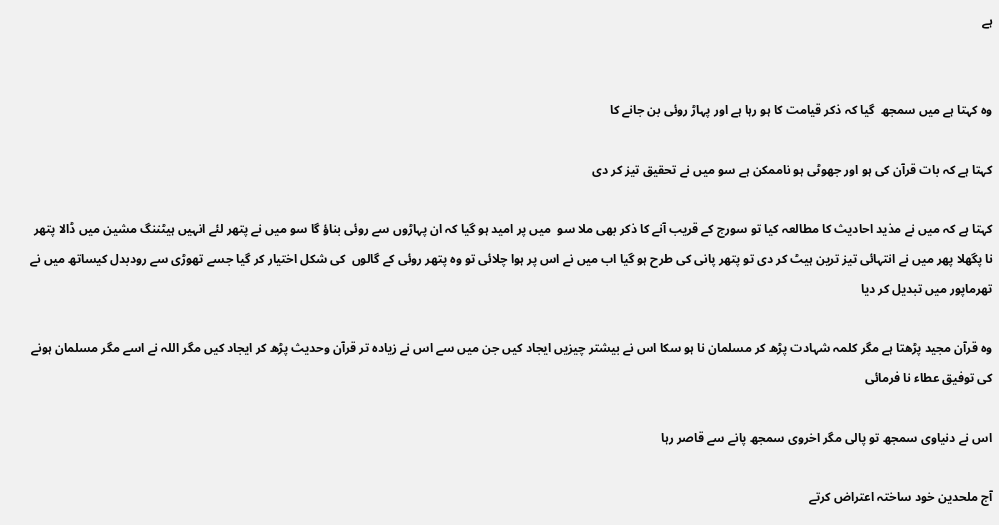ہے


وہ کہتا ہے میں سمجھ  گیا کہ ذکر قیامت کا ہو رہا ہے اور پہاڑ روئی بن جانے کا

کہتا ہے کہ بات قرآن کی ہو اور جھوٹی ہو ناممکن ہے سو میں نے تحقیق تیز کر دی

کہتا ہے کہ میں نے مذید احادیث کا مطالعہ کیا تو سورج کے قریب آنے کا ذکر بھی ملا سو  میں پر امید ہو گیا کہ ان پہاڑوں سے روئی بناؤ گا سو میں نے پتھر لئے انہیں ہیٹننگ مشین میں ڈالا پتھر نا پگھلا پھر میں نے انتہائی تیز ترین ہیٹ کر دی تو پتھر پانی کی طرح ہو گیا اب میں نے اس پر ہوا چلائی تو وہ پتھر روئی کے گالوں  کی شکل اختیار کر گیا جسے تھوڑی سے رودبدل کیساتھ میں نے تھرماپور میں تبدیل کر دیا

وہ قرآن مجید پڑھتا ہے مگر کلمہ شہادت پڑھ کر مسلمان نا ہو سکا اس نے بیشتر چیزیں ایجاد کیں جن میں سے اس نے زیادہ تر قرآن وحدیث پڑھ کر ایجاد کیں مگر اللہ نے اسے مگر مسلمان ہونے کی توفیق عطاء نا فرمائی

اس نے دنیاوی سمجھ تو پالی مگر اخروی سمجھ پانے سے قاصر رہا

آج ملحدین خود ساختہ اعتراض کرتے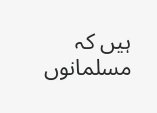ہیں کہ مسلمانوں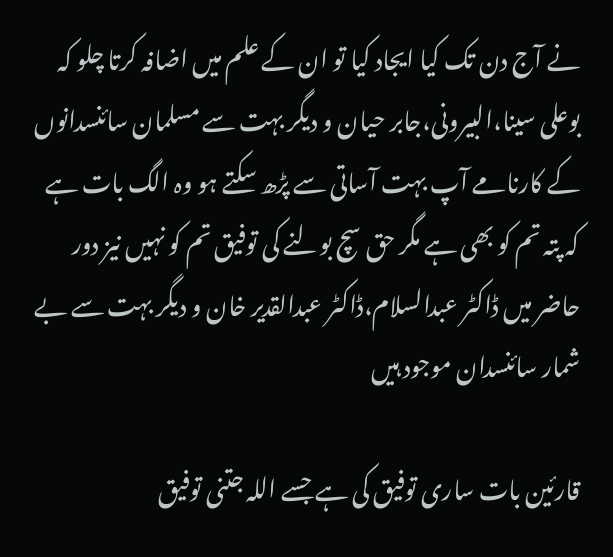نے آج دن تک کیا ایجاد کیا تو ان کے علم میں اضافہ کرتا چلو کہ بوعلی سینا،البیرونی،جابر حیان و دیگر بہت سے مسلمان سائنسدانوں کے کارنامے آپ بہت آساتی سے پڑھ سکتے ہو وہ الگ بات ہے کہ پتہ تم کو بھی ہے مگر حق سچ بولنے کی توفیق تم کو نہیں نیز دور حاضر میں ڈاکٹر عبدالسلام،ڈاکٹر عبدالقدیر خان و دیگر بہت سے بے شمار سائنسدان موجود ہیں

قارئین بات ساری توفیق کی ہے جسے اللہ جتنی توفیق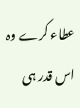عطاء کرے وہ اس قدر ہی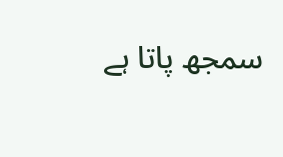سمجھ پاتا ہے